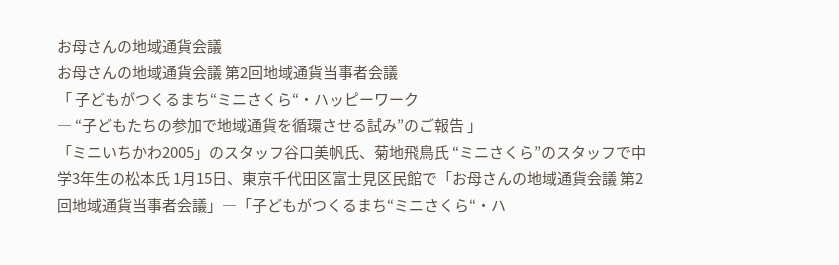お母さんの地域通貨会議
お母さんの地域通貨会議 第2回地域通貨当事者会議
「 子どもがつくるまち“ミニさくら“・ハッピーワーク
― “子どもたちの参加で地域通貨を循環させる試み”のご報告 」
「ミニいちかわ2005」のスタッフ谷口美帆氏、菊地飛鳥氏 “ミニさくら”のスタッフで中学3年生の松本氏 1月15日、東京千代田区富士見区民館で「お母さんの地域通貨会議 第2回地域通貨当事者会議」―「子どもがつくるまち“ミニさくら“・ハ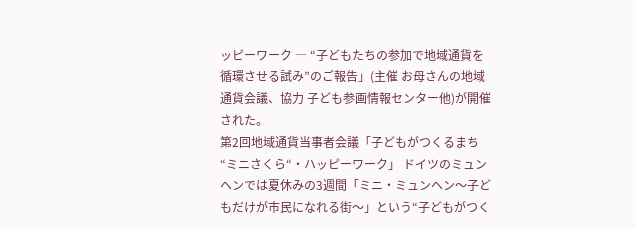ッピーワーク ― “子どもたちの参加で地域通貨を循環させる試み”のご報告」(主催 お母さんの地域通貨会議、協力 子ども参画情報センター他)が開催された。
第2回地域通貨当事者会議「子どもがつくるまち“ミニさくら“・ハッピーワーク」 ドイツのミュンヘンでは夏休みの3週間「ミニ・ミュンヘン〜子どもだけが市民になれる街〜」という“子どもがつく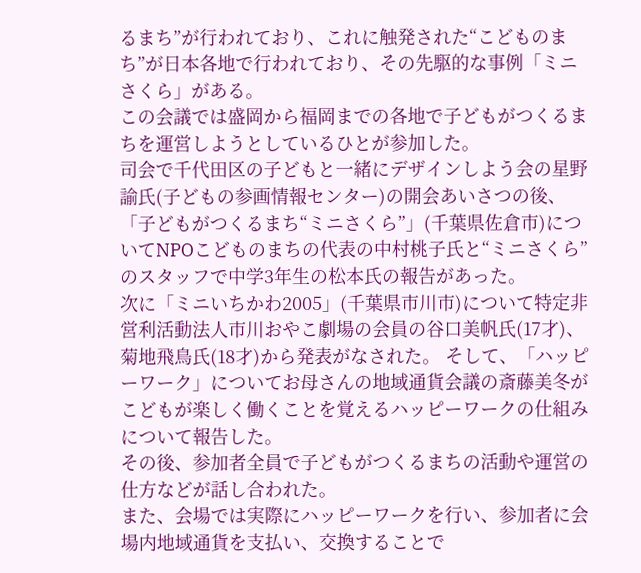るまち”が行われており、これに触発された“こどものまち”が日本各地で行われており、その先駆的な事例「ミニさくら」がある。
この会議では盛岡から福岡までの各地で子どもがつくるまちを運営しようとしているひとが参加した。
司会で千代田区の子どもと一緒にデザインしよう会の星野諭氏(子どもの参画情報センター)の開会あいさつの後、「子どもがつくるまち“ミニさくら”」(千葉県佐倉市)についてNPOこどものまちの代表の中村桃子氏と“ミニさくら”のスタッフで中学3年生の松本氏の報告があった。
次に「ミニいちかわ2005」(千葉県市川市)について特定非営利活動法人市川おやこ劇場の会員の谷口美帆氏(17才)、菊地飛鳥氏(18才)から発表がなされた。 そして、「ハッピーワーク」についてお母さんの地域通貨会議の斎藤美冬がこどもが楽しく働くことを覚えるハッピーワークの仕組みについて報告した。
その後、参加者全員で子どもがつくるまちの活動や運営の仕方などが話し合われた。
また、会場では実際にハッピーワークを行い、参加者に会場内地域通貨を支払い、交換することで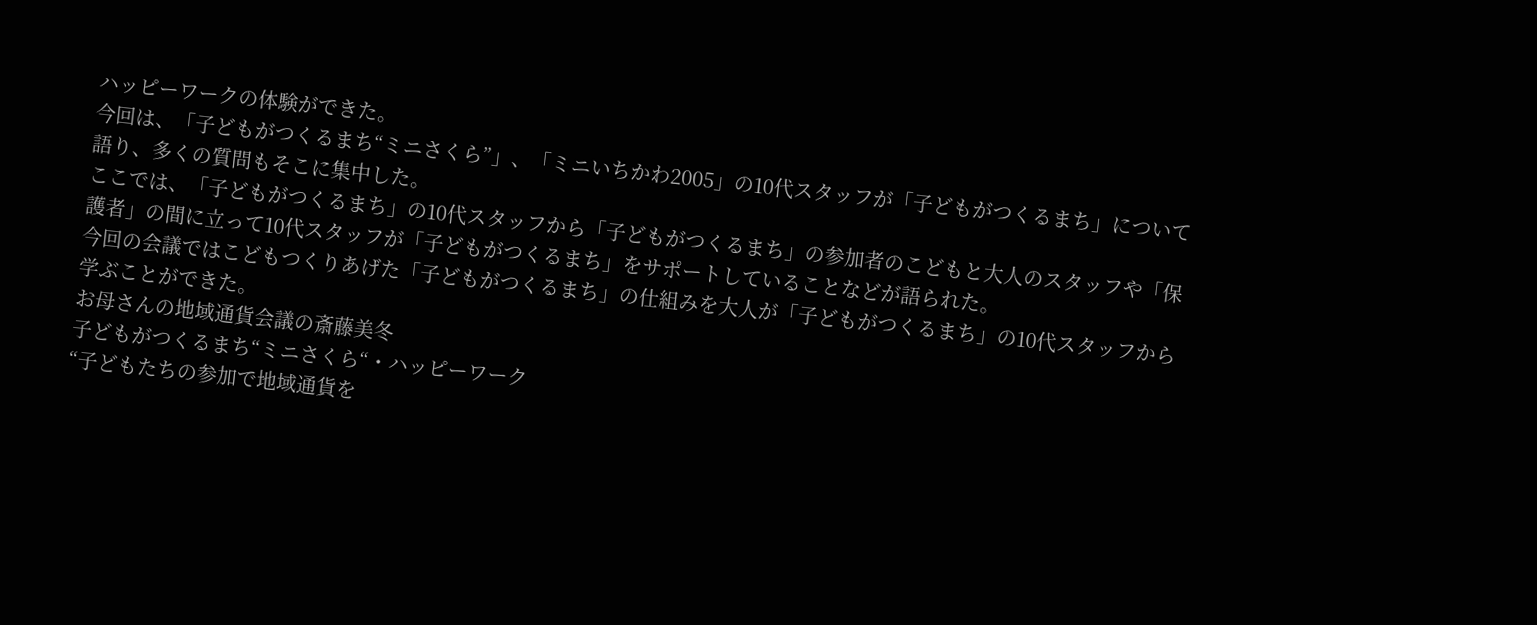ハッピーワークの体験ができた。
今回は、「子どもがつくるまち“ミニさくら”」、「ミニいちかわ2005」の10代スタッフが「子どもがつくるまち」について語り、多くの質問もそこに集中した。
ここでは、「子どもがつくるまち」の10代スタッフから「子どもがつくるまち」の参加者のこどもと大人のスタッフや「保護者」の間に立って10代スタッフが「子どもがつくるまち」をサポートしていることなどが語られた。
今回の会議ではこどもつくりあげた「子どもがつくるまち」の仕組みを大人が「子どもがつくるまち」の10代スタッフから学ぶことができた。
お母さんの地域通貨会議の斎藤美冬
子どもがつくるまち“ミニさくら“・ハッピーワーク
“子どもたちの参加で地域通貨を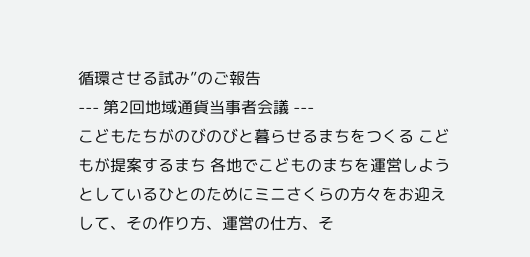循環させる試み”のご報告
--- 第2回地域通貨当事者会議 ---
こどもたちがのびのびと暮らせるまちをつくる こどもが提案するまち 各地でこどものまちを運営しようとしているひとのためにミニさくらの方々をお迎えして、その作り方、運営の仕方、そ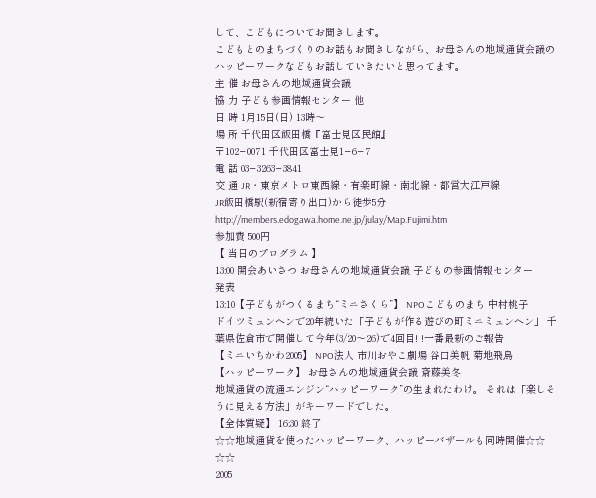して、こどもについてお聞きします。
こどもとのまちづくりのお話もお聞きしながら、お母さんの地域通貨会議のハッピーワークなどもお話していきたいと思ってます。
主 催 お母さんの地域通貨会議
協 力 子ども参画情報センター 他
日 時 1月15日(日) 13時〜
場 所 千代田区飯田橋『富士見区民館』
〒102−0071 千代田区富士見1−6−7
電 話 03−3263−3841
交 通 JR・東京メトロ東西線・有楽町線・南北線・都営大江戸線
JR飯田橋駅(新宿寄り出口)から徒歩5分 http://members.edogawa.home.ne.jp/julay/Map.Fujimi.htm
参加費 500円
【 当日のプログラム 】
13:00 開会あいさつ お母さんの地域通貨会議 子どもの参画情報センター
発表
13:10【子どもがつくるまち“ミニさくら”】 NPOこどものまち 中村桃子
ドイツミュンヘンで20年続いた「子どもが作る遊びの町ミニミュンヘン」 千葉県佐倉市で開催して今年(3/20〜26)で4回目! !一番最新のご報告
【ミニいちかわ2005】 NPO法人 市川おやこ劇場 谷口美帆 菊地飛鳥
【ハッピーワーク】 お母さんの地域通貨会議 斎藤美冬
地域通貨の流通エンジン“ハッピーワーク”の生まれたわけ。 それは「楽しそうに見える方法」がキーワードでした。
【全体質疑】 16:30 終了
☆☆地域通貨を使ったハッピーワーク、ハッピーバザールも同時開催☆☆ ☆☆
2005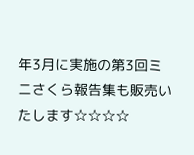年3月に実施の第3回ミニさくら報告集も販売いたします☆☆☆☆